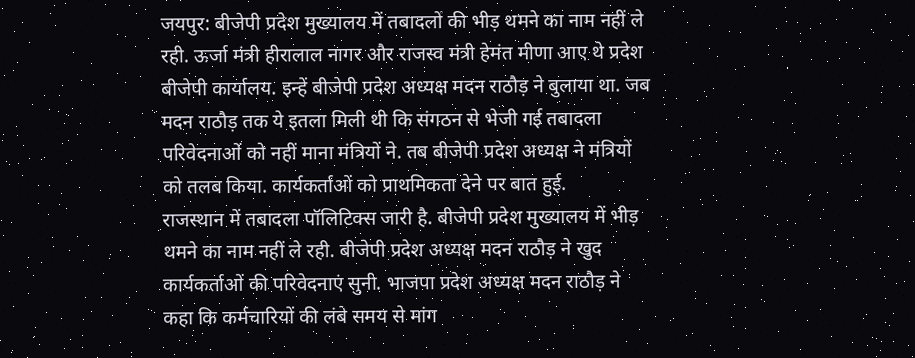जयपुर: बीजेपी प्रदेश मुख्यालय में तबादलों की भीड़ थमने का नाम नहीं ले रही. ऊर्जा मंत्री हीरालाल नागर और राजस्व मंत्री हेमंत मीणा आए थे प्रदेश बीजेपी कार्यालय. इन्हें बीजेपी प्रदेश अध्यक्ष मदन राठौड़ ने बुलाया था. जब मदन राठौड़ तक ये इतला मिली थी कि संगठन से भेजी गई तबादला परिवेदनाओं को नहीं माना मंत्रियों ने. तब बीजेपी प्रदेश अध्यक्ष ने मंत्रियों को तलब किया. कार्यकर्ताओं को प्राथमिकता देने पर बात हुई.
राजस्थान में तबादला पॉलिटिक्स जारी है. बीजेपी प्रदेश मुख्यालय में भीड़ थमने का नाम नहीं ले रही. बीजेपी प्रदेश अध्यक्ष मदन राठौड़ ने खुद कार्यकर्ताओं की परिवेदनाएं सुनी. भाजपा प्रदेश अध्यक्ष मदन राठौड़ ने कहा कि कर्मचारियों की लंबे समय से मांग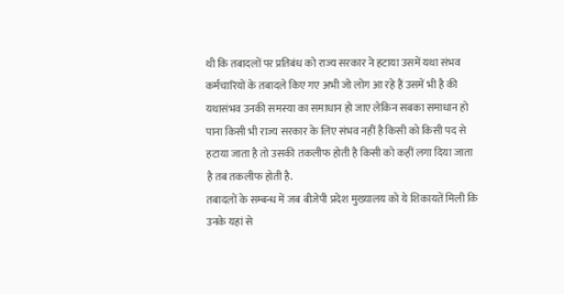थी कि तबादलों पर प्रतिबंध को राज्य सरकार ने हटाया उसमें यथा संभव कर्मचारियों के तबादले किए गए अभी जो लोग आ रहे हैं उसमें भी है की यथासंभव उनकी समस्या का समाधान हो जाए लेकिन सबका समाधान हो पाना किसी भी राज्य सरकार के लिए संभव नहीं है किसी को किसी पद से हटाया जाता है तो उसकी तकलीफ होती है किसी को कहीं लगा दिया जाता है तब तकलीफ होती है.
तबादलों के सम्बन्ध में जब बीजेपी प्रदेश मुख्यालय को ये शिकायतें मिली कि उनके यहां से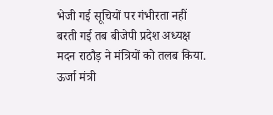भेजी गई सूचियों पर गंभीरता नहीं बरती गई तब बीजेपी प्रदेश अध्यक्ष मदन राठौड़ ने मंत्रियों को तलब किया. ऊर्जा मंत्री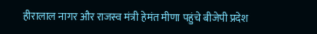हीरालाल नागर और राजस्व मंत्री हेमंत मीणा पहुंचे बीजेपी प्रदेश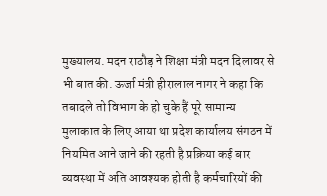मुख्यालय. मदन राठौड़ ने शिक्षा मंत्री मदन दिलावर से भी बात की. ऊर्जा मंत्री हीरालाल नागर ने कहा कि तबादले तो विभाग के हो चुके हैं पूरे सामान्य मुलाकात के लिए आया था प्रदेश कार्यालय संगठन में नियमित आने जाने की रहती है प्रक्रिया कई बार व्यवस्था में अति आवश्यक होती है कर्मचारियों की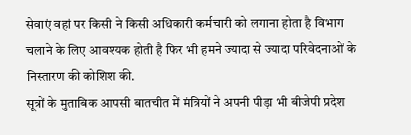सेवाएं वहां पर किसी ने किसी अधिकारी कर्मचारी को लगाना होता है विभाग चलाने के लिए आवश्यक होती है फिर भी हमने ज्यादा से ज्यादा परिवेदनाओं के निस्तारण की कोशिश की.
सूत्रों के मुताबिक आपसी बातचीत में मंत्रियों ने अपनी पीड़ा भी बीजेपी प्रदेश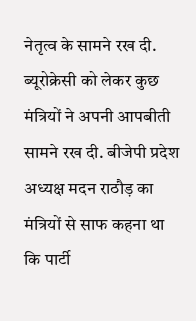नेतृत्व के सामने रख दी. ब्यूरोक्रेसी को लेकर कुछ मंत्रियों ने अपनी आपबीती सामने रख दी. बीजेपी प्रदेश अध्यक्ष मदन राठौड़ का मंत्रियों से साफ कहना था कि पार्टी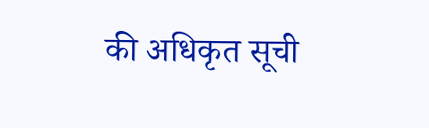की अधिकृत सूची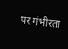पर गंभीरता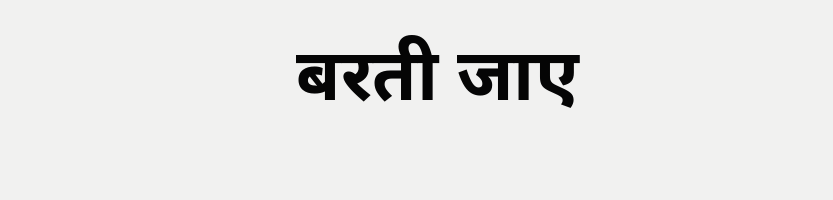बरती जाए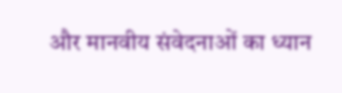और मानवीय संवेदनाओं का ध्यान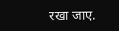रखा जाए.